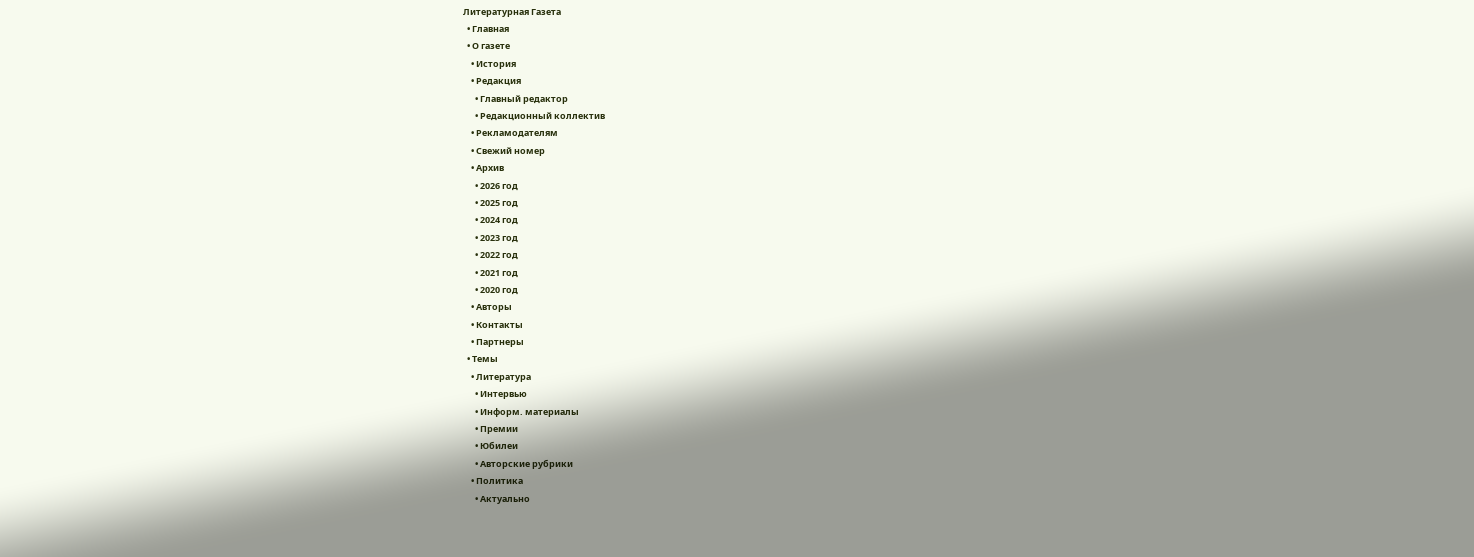Литературная Газета
  • Главная
  • О газете
    • История
    • Редакция
      • Главный редактор
      • Редакционный коллектив
    • Рекламодателям
    • Свежий номер
    • Архив
      • 2026 год
      • 2025 год
      • 2024 год
      • 2023 год
      • 2022 год
      • 2021 год
      • 2020 год
    • Авторы
    • Контакты
    • Партнеры
  • Темы
    • Литература
      • Интервью
      • Информ. материалы
      • Премии
      • Юбилеи
      • Авторские рубрики
    • Политика
      • Актуально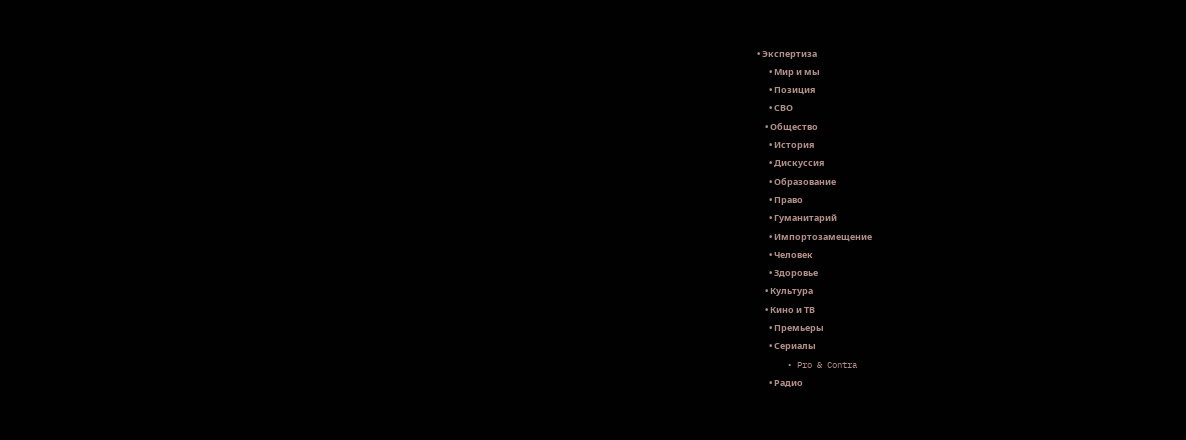• Экспертиза
      • Мир и мы
      • Позиция
      • СВО
    • Общество
      • История
      • Дискуссия
      • Образование
      • Право
      • Гуманитарий
      • Импортозамещение
      • Человек
      • Здоровье
    • Культура
    • Кино и ТВ
      • Премьеры
      • Сериалы
      • Pro & Contra
      • Радио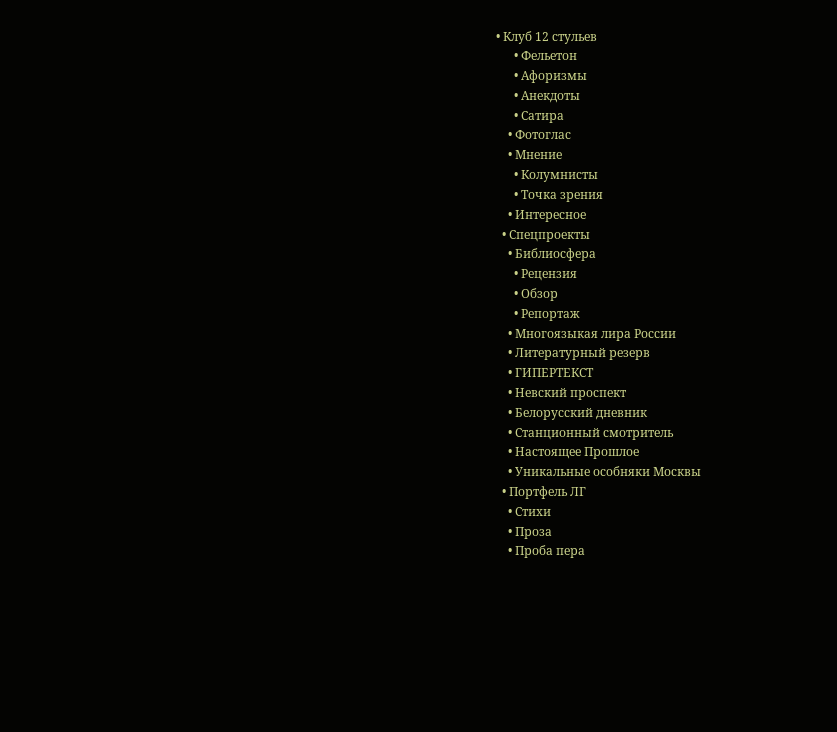• Клуб 12 стульев
      • Фельетон
      • Афоризмы
      • Анекдоты
      • Сатира
    • Фотоглас
    • Мнение
      • Колумнисты
      • Точка зрения
    • Интересное
  • Спецпроекты
    • Библиосфера
      • Рецензия
      • Обзор
      • Репортаж
    • Многоязыкая лира России
    • Литературный резерв
    • ГИПЕРТЕКСТ
    • Невский проспект
    • Белорусский дневник
    • Станционный смотритель
    • Настоящее Прошлое
    • Уникальные особняки Москвы
  • Портфель ЛГ
    • Стихи
    • Проза
    • Проба пера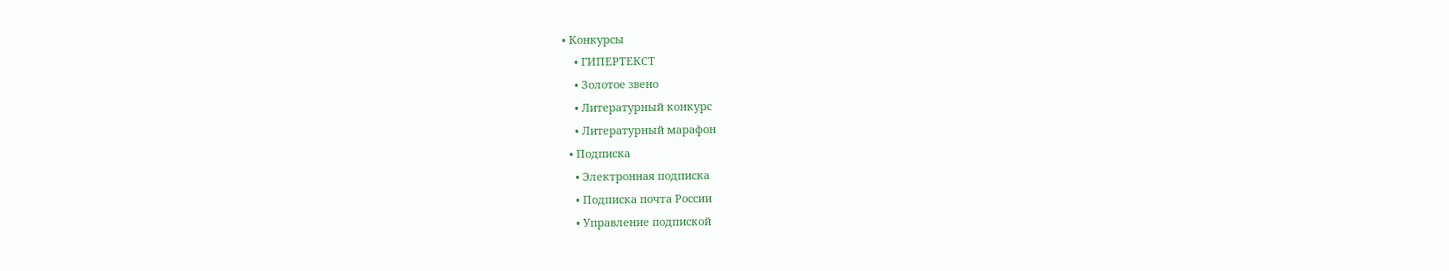• Конкурсы
    • ГИПЕРТЕКСТ
    • Золотое звено
    • Литературный конкурс
    • Литературный марафон
  • Подписка
    • Электронная подписка
    • Подписка почта России
    • Управление подпиской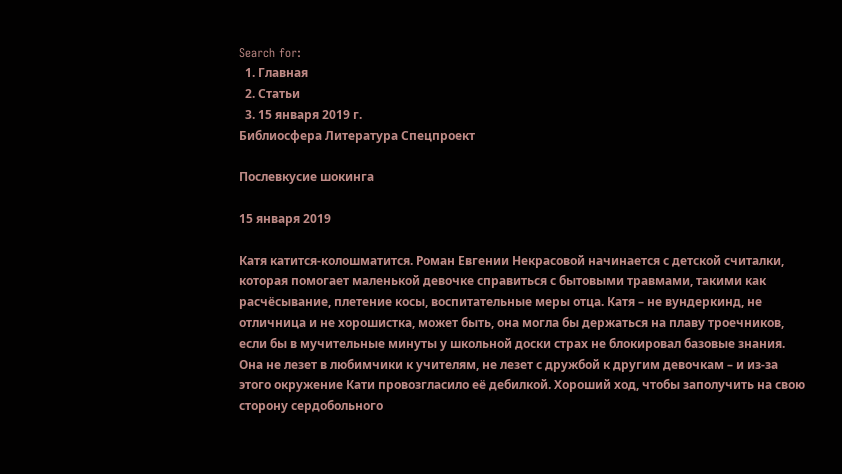Search for:
  1. Главная
  2. Статьи
  3. 15 января 2019 г.
Библиосфера Литература Спецпроект

Послевкусие шокинга

15 января 2019

Катя катится-колошматится. Роман Евгении Некрасовой начинается с детской считалки, которая помогает маленькой девочке справиться с бытовыми травмами, такими как расчёсывание, плетение косы, воспитательные меры отца. Катя – не вундеркинд, не отличница и не хорошистка, может быть, она могла бы держаться на плаву троечников, если бы в мучительные минуты у школьной доски страх не блокировал базовые знания. Она не лезет в любимчики к учителям, не лезет с дружбой к другим девочкам – и из-за этого окружение Кати провозгласило её дебилкой. Хороший ход, чтобы заполучить на свою сторону сердобольного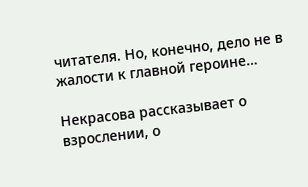читателя. Но, конечно, дело не в жалости к главной героине…

Некрасова рассказывает о взрослении, о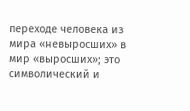переходе человека из мира «невыросших» в мир «выросших»; это символический и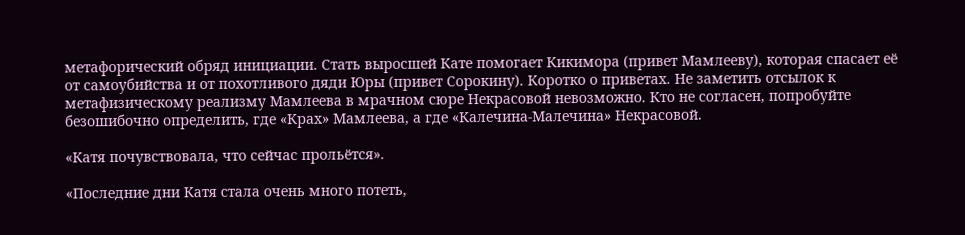метафорический обряд инициации. Стать выросшей Кате помогает Кикимора (привет Мамлееву), которая спасает её от самоубийства и от похотливого дяди Юры (привет Сорокину). Коротко о приветах. Не заметить отсылок к метафизическому реализму Мамлеева в мрачном сюре Некрасовой невозможно. Кто не согласен, попробуйте безошибочно определить, где «Крах» Мамлеева, а где «Калечина-Малечина» Некрасовой.

«Катя почувствовала, что сейчас прольётся».

«Последние дни Катя стала очень много потеть,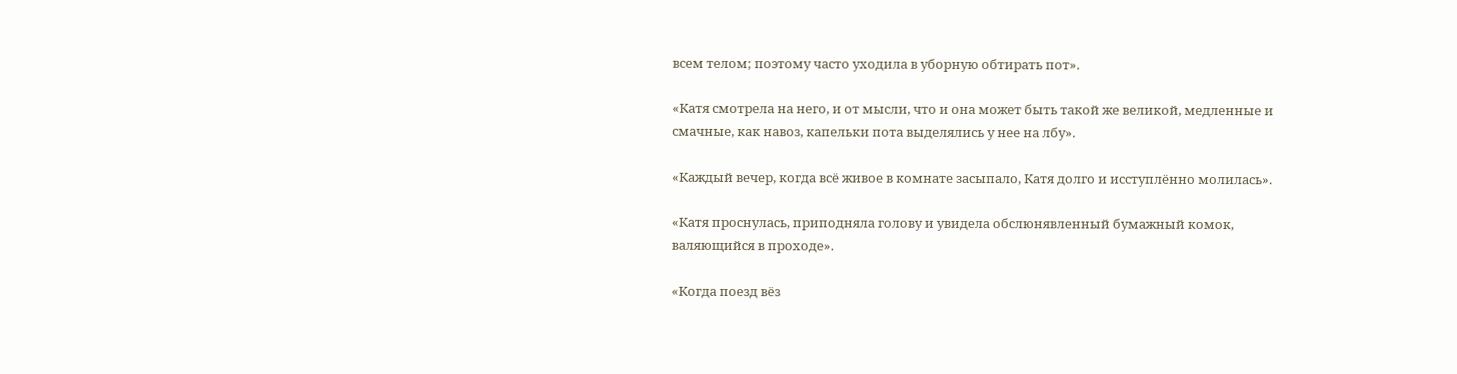всем телом; поэтому часто уходила в уборную обтирать пот».

«Катя смотрела на него, и от мысли, что и она может быть такой же великой, медленные и смачные, как навоз, капельки пота выделялись у нее на лбу».

«Каждый вечер, когда всё живое в комнате засыпало, Катя долго и исступлённо молилась».

«Катя проснулась, приподняла голову и увидела обслюнявленный бумажный комок, валяющийся в проходе».

«Когда поезд вёз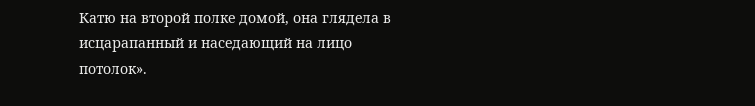Катю на второй полке домой, она глядела в исцарапанный и наседающий на лицо потолок».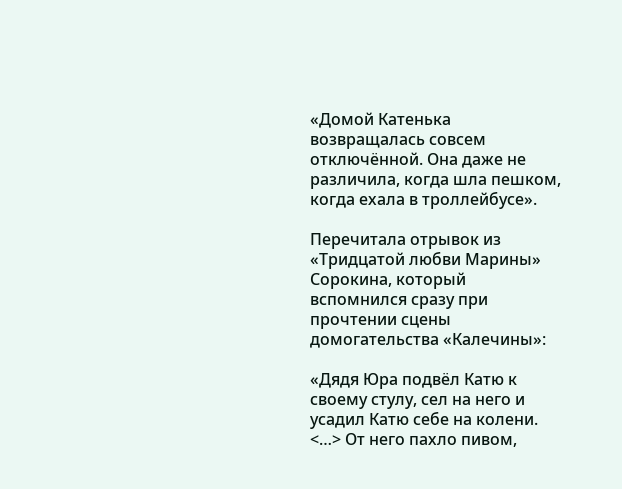«Домой Катенька возвращалась совсем отключённой. Она даже не различила, когда шла пешком, когда ехала в троллейбусе».

Перечитала отрывок из «Тридцатой любви Марины» Сорокина, который вспомнился сразу при прочтении сцены домогательства «Калечины»:

«Дядя Юра подвёл Катю к своему стулу, сел на него и усадил Катю себе на колени. <…> От него пахло пивом,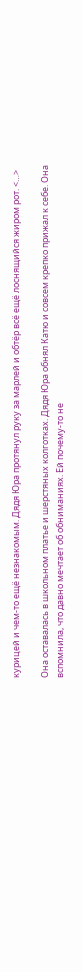курицей и чем-то ещё незнакомым. Дядя Юра протянул руку за марлей и обтёр всё ещё лоснящийся жиром рот. <…>

Она оставалась в школьном платье и шерстяных колготках. Дядя Юра обнял Катю и совсем крепко прижал к себе. Она вспомнила, что давно мечтает об обниманиях. Ей почему-то не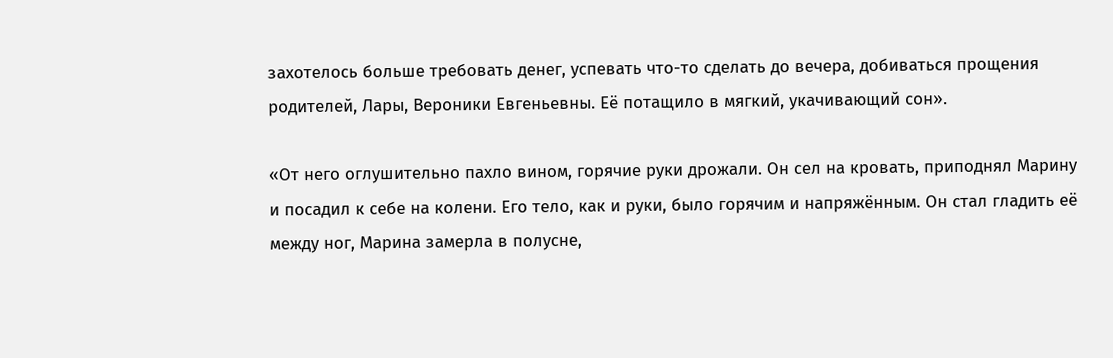захотелось больше требовать денег, успевать что-то сделать до вечера, добиваться прощения родителей, Лары, Вероники Евгеньевны. Её потащило в мягкий, укачивающий сон».

«От него оглушительно пахло вином, горячие руки дрожали. Он сел на кровать, приподнял Марину и посадил к себе на колени. Его тело, как и руки, было горячим и напряжённым. Он стал гладить её между ног, Марина замерла в полусне,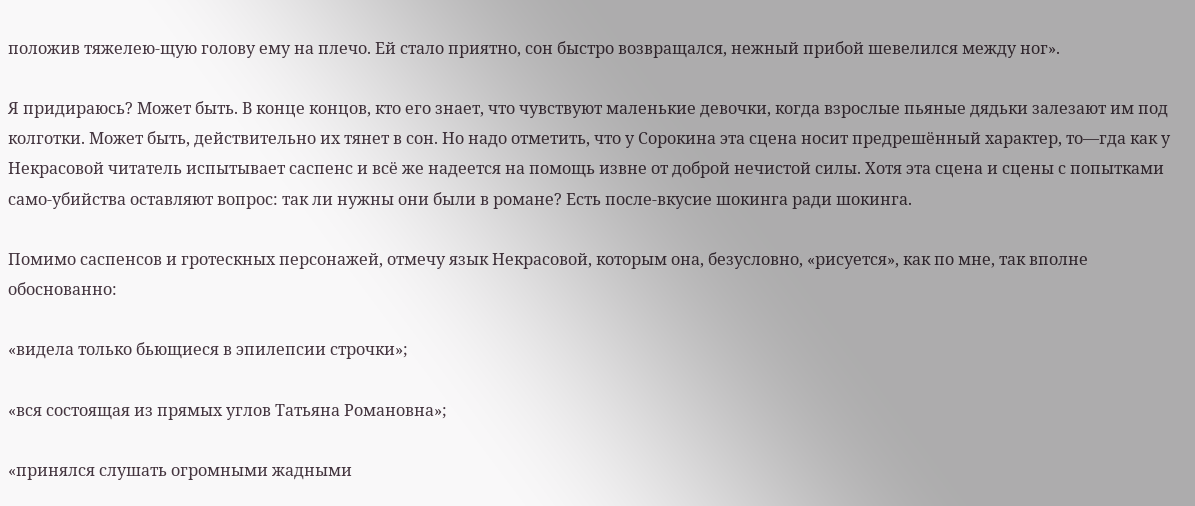положив тяжелею-щую голову ему на плечо. Ей стало приятно, сон быстро возвращался, нежный прибой шевелился между ног».

Я придираюсь? Может быть. В конце концов, кто его знает, что чувствуют маленькие девочки, когда взрослые пьяные дядьки залезают им под колготки. Может быть, действительно их тянет в сон. Но надо отметить, что у Сорокина эта сцена носит предрешённый характер, то—гда как у Некрасовой читатель испытывает саспенс и всё же надеется на помощь извне от доброй нечистой силы. Хотя эта сцена и сцены с попытками само-убийства оставляют вопрос: так ли нужны они были в романе? Есть после-вкусие шокинга ради шокинга.

Помимо саспенсов и гротескных персонажей, отмечу язык Некрасовой, которым она, безусловно, «рисуется», как по мне, так вполне обоснованно:

«видела только бьющиеся в эпилепсии строчки»;

«вся состоящая из прямых углов Татьяна Романовна»;

«принялся слушать огромными жадными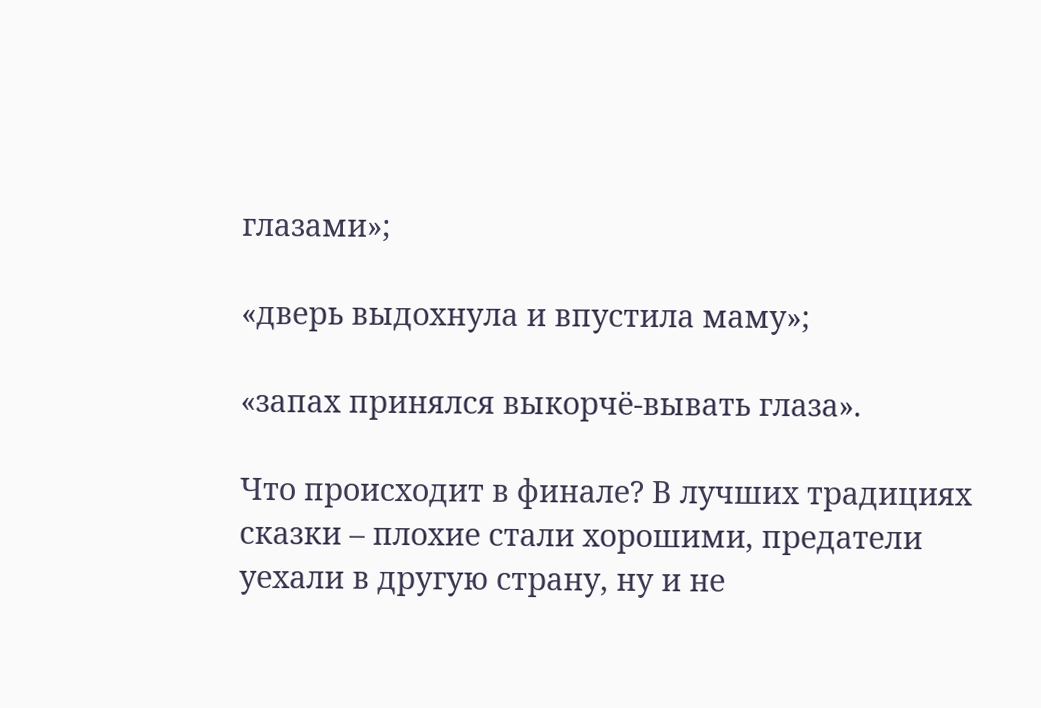глазами»;

«дверь выдохнула и впустила маму»;

«запах принялся выкорчё-вывать глаза».

Что происходит в финале? В лучших традициях сказки – плохие стали хорошими, предатели уехали в другую страну, ну и не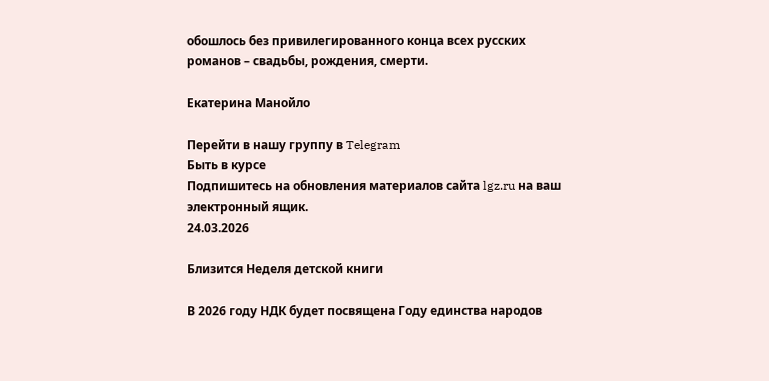обошлось без привилегированного конца всех русских романов – свадьбы, рождения, смерти.

Екатерина Манойло

Перейти в нашу группу в Telegram
Быть в курсе
Подпишитесь на обновления материалов сайта lgz.ru на ваш электронный ящик.
24.03.2026

Близится Неделя детской книги

В 2026 году НДК будет посвящена Году единства народов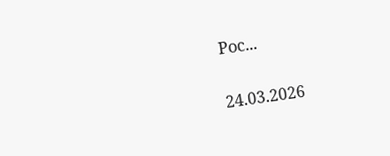Рос...

24.03.2026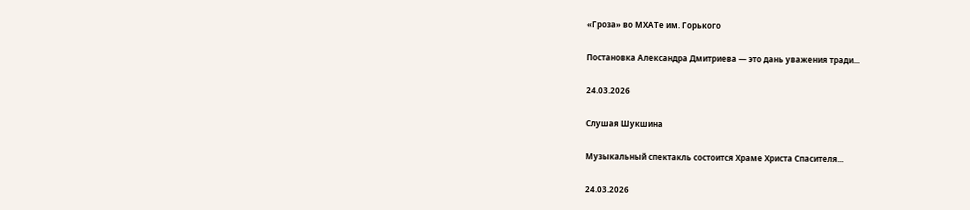«Гроза» во МХАТе им. Горького

Постановка Александра Дмитриева — это дань уважения тради...

24.03.2026

Слушая Шукшина

Музыкальный спектакль состоится Храме Христа Спасителя...

24.03.2026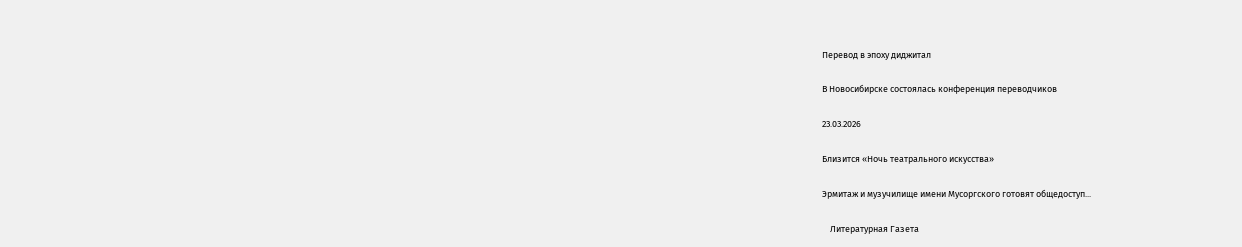Перевод в эпоху диджитал

В Новосибирске состоялась конференция переводчиков

23.03.2026

Близится «Ночь театрального искусства»

Эрмитаж и музучилище имени Мусоргского готовят общедоступ...

    Литературная Газета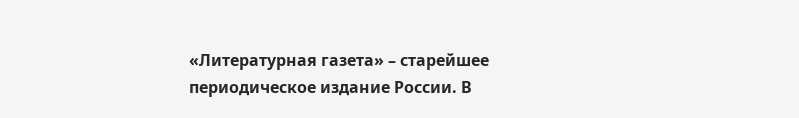«Литературная газета» – старейшее периодическое издание России. В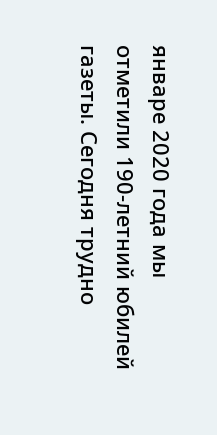январе 2020 года мы отметили 190-летний юбилей газеты. Сегодня трудно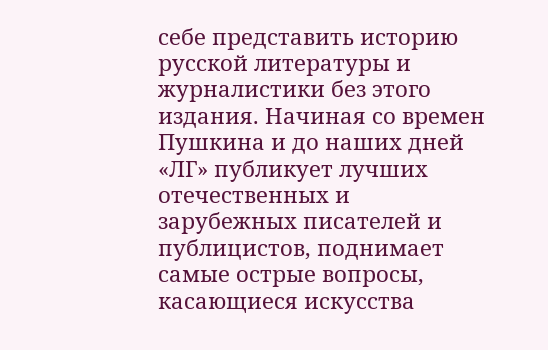себе представить историю русской литературы и журналистики без этого издания. Начиная со времен Пушкина и до наших дней «ЛГ» публикует лучших отечественных и зарубежных писателей и публицистов, поднимает самые острые вопросы, касающиеся искусства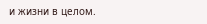и жизни в целом.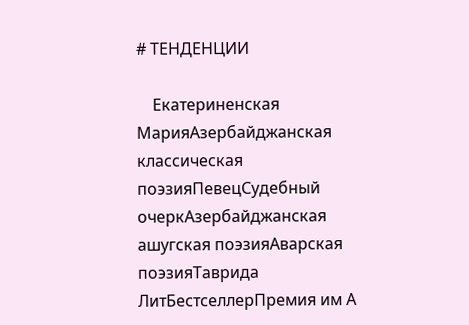# ТЕНДЕНЦИИ

    Екатериненская МарияАзербайджанская классическая поэзияПевецСудебный очеркАзербайджанская ашугская поэзияАварская поэзияТаврида ЛитБестселлерПремия им А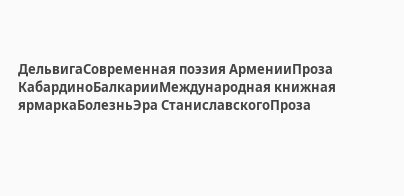ДельвигаСовременная поэзия АрменииПроза КабардиноБалкарииМеждународная книжная ярмаркаБолезньЭра СтаниславскогоПроза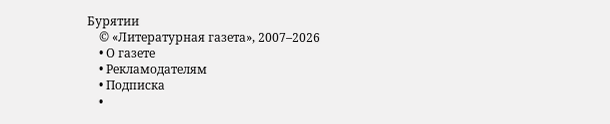Бурятии
    © «Литературная газета», 2007–2026
    • О газете
    • Рекламодателям
    • Подписка
    •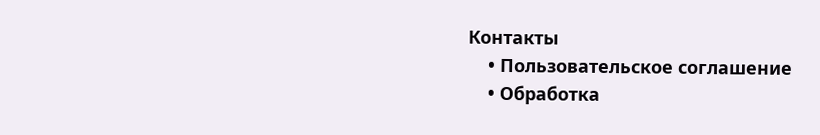Контакты
    • Пользовательское соглашение
    • Обработка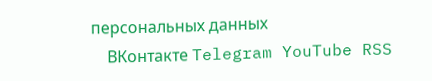персональных данных
    ВКонтакте Telegram YouTube RSS